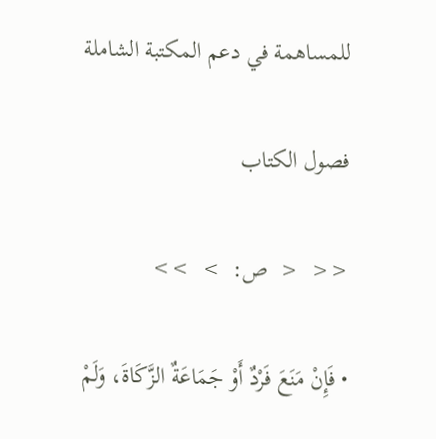للمساهمة في دعم المكتبة الشاملة

فصول الكتاب

<<  <  ص:  >  >>

• فَإِنْ مَنَعَ فَرْدٌ أَوْ جَمَاعَةٌ الزَّكَاةَ، وَلَمْ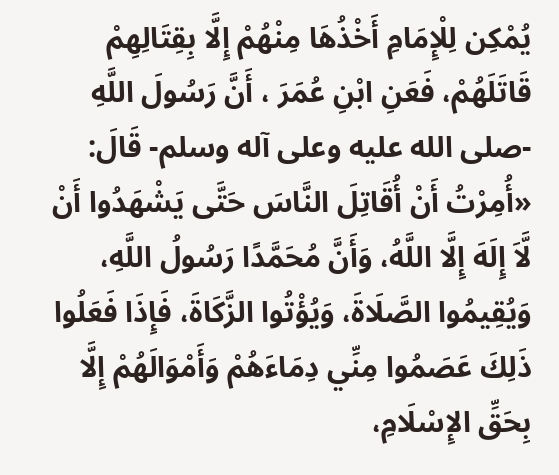يُمْكِن لِلْإِمَامِ أَخْذُهَا مِنْهُمْ إِلَّا بِقِتَالِهِمْ قَاتَلَهُمْ، فَعَنِ ابْنِ عُمَرَ ، أَنَّ رَسُولَ اللَّهِ -صلى الله عليه وعلى آله وسلم- قَالَ: «أُمِرْتُ أَنْ أُقَاتِلَ النَّاسَ حَتَّى يَشْهَدُوا أَنْ لَّاَ إِلَهَ إِلَّا اللَّهُ، وَأَنَّ مُحَمَّدًا رَسُولُ اللَّهِ، وَيُقِيمُوا الصَّلَاةَ، وَيُؤْتُوا الزَّكَاةَ، فَإِذَا فَعَلُوا ذَلِكَ عَصَمُوا مِنِّي دِمَاءَهُمْ وَأَمْوَالَهُمْ إِلَّا بِحَقِّ الإِسْلَامِ،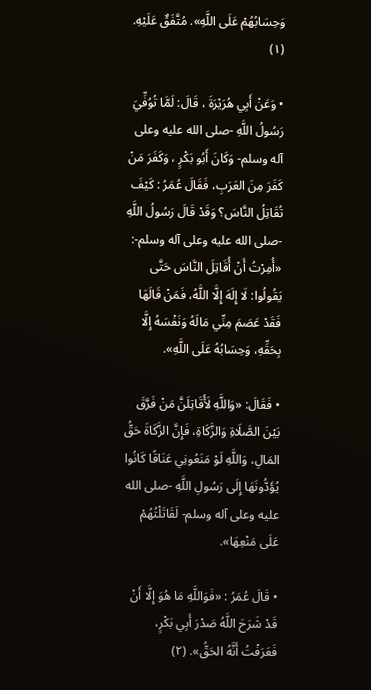وَحِسَابُهُمْ عَلَى اللَّهِ». مُتَّفَقٌ عَلَيْهِ. (١)

• وَعَنْ أَبِي هُرَيْرَةَ ، قَالَ: لَمَّا تُوُفِّيَ رَسُولُ اللَّهِ -صلى الله عليه وعلى آله وسلم- وَكَانَ أَبُو بَكْرٍ ، وَكَفَرَ مَنْ كَفَرَ مِنَ العَرَبِ، فَقَالَ عُمَرُ : كَيْفَ تُقَاتِلُ النَّاسَ؟ وَقَدْ قَالَ رَسُولُ اللَّهِ -صلى الله عليه وعلى آله وسلم-: «أُمِرْتُ أَنْ أُقَاتِلَ النَّاسَ حَتَّى يَقُولُوا: لَا إِلَهَ إِلَّا اللَّهُ، فَمَنْ قَالَهَا فَقَدْ عَصَمَ مِنِّي مَالَهُ وَنَفْسَهُ إِلَّا بِحَقِّهِ، وَحِسَابُهُ عَلَى اللَّهِ».

• فَقَالَ: «وَاللَّهِ لَأُقَاتِلَنَّ مَنْ فَرَّقَ بَيْنَ الصَّلَاةِ وَالزَّكَاةِ، فَإِنَّ الزَّكَاةَ حَقُّ المَالِ، وَاللَّهِ لَوْ مَنَعُونِي عَنَاقًا كَانُوا يُؤَدُّونَهَا إِلَى رَسُولِ اللَّهِ -صلى الله عليه وعلى آله وسلم- لَقَاتَلْتُهُمْ عَلَى مَنْعِهَا».

• قَالَ عُمَرُ : «فَوَاللَّهِ مَا هُوَ إِلَّا أَنْ قَدْ شَرَحَ اللَّهُ صَدْرَ أَبِي بَكْرٍ، فَعَرَفْتُ أَنَّهُ الحَقُّ». (٢)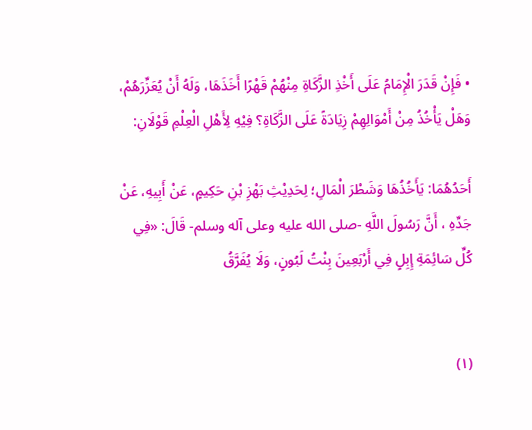• فَإِنْ قَدَرَ الْإِمَامُ عَلَى أَخْذِ الزَّكَاةِ مِنْهُمْ قَهْرًا أَخَذَهَا، وَلَهُ أَنْ يُعَزِّرَهُمْ، وَهَلْ يَأْخُذُ مِنْ أَمْوَالِهِمْ زِيَادَةً عَلَى الزَّكَاةِ؟ فِيْهِ لِأَهْلِ الْعِلْمِ قَوْلَانِ:

أَحَدُهُمَا: يَأَخُذُهَا وَشَطْرَ الْمَالِ؛ لِحَدِيْثِ بَهْزِ بْنِ حَكِيمٍ، عَنْ أَبِيهِ، عَنْ جَدِّهِ ، أَنَّ رَسُولَ اللَّهِ -صلى الله عليه وعلى آله وسلم- قَالَ: «فِي كُلِّ سَائِمَةِ إِبِلٍ فِي أَرْبَعِينَ بِنْتُ لَبُونٍ، وَلَا يُفَرَّقُ


(١)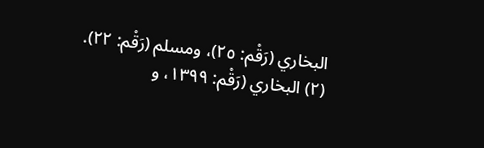البخاري (رَقْم: ٢٥)، ومسلم (رَقْم: ٢٢).
(٢) البخاري (رَقْم: ١٣٩٩، و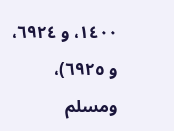١٤٠٠، و ٦٩٢٤، و ٦٩٢٥)، ومسلم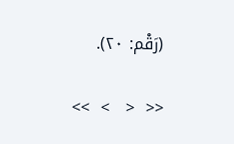(رَقْم: ٢٠).

<<  <   >  >>